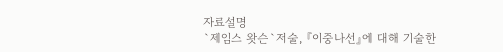자료설명
`제임스 왓슨`저술, 『이중나선』에 대해 기술한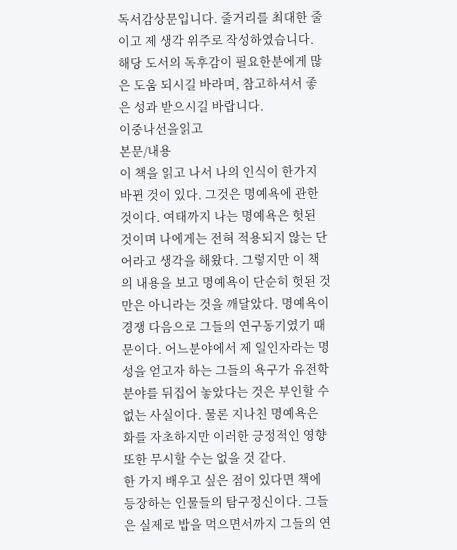독서감상문입니다. 줄거리를 최대한 줄이고 제 생각 위주로 작성하였습니다. 해당 도서의 독후감이 필요한분에게 많은 도움 되시길 바라며, 참고하셔서 좋은 성과 받으시길 바랍니다.
이중나선을읽고
본문/내용
이 책을 읽고 나서 나의 인식이 한가지 바뀐 것이 있다. 그것은 명예욕에 관한 것이다. 여태까지 나는 명예욕은 헛된 것이며 나에게는 전혀 적용되지 않는 단어라고 생각을 해왔다. 그렇지만 이 책의 내용을 보고 명예욕이 단순히 헛된 것만은 아니라는 것을 깨달았다. 명예욕이 경쟁 다음으로 그들의 연구동기였기 때문이다. 어느분야에서 제 일인자라는 명성을 얻고자 하는 그들의 욕구가 유전학분야를 뒤집어 놓았다는 것은 부인할 수 없는 사실이다. 물론 지나친 명예욕은 화를 자초하지만 이러한 긍정적인 영향 또한 무시할 수는 없을 것 같다.
한 가지 배우고 싶은 점이 있다면 책에 등장하는 인물들의 탐구정신이다. 그들은 실제로 밥을 먹으면서까지 그들의 연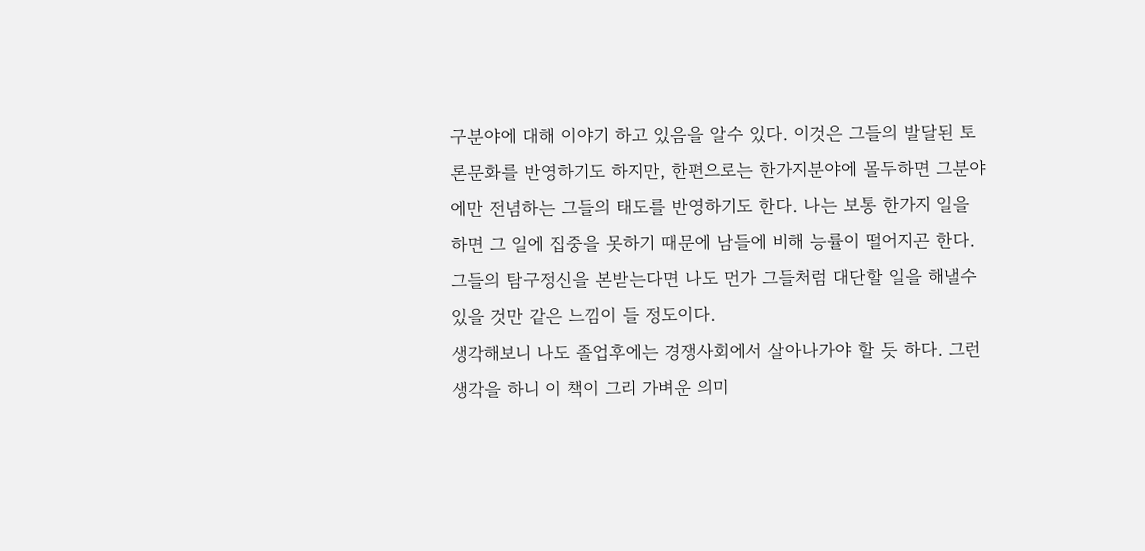구분야에 대해 이야기 하고 있음을 알수 있다. 이것은 그들의 발달된 토론문화를 반영하기도 하지만, 한편으로는 한가지분야에 몰두하면 그분야에만 전념하는 그들의 태도를 반영하기도 한다. 나는 보통 한가지 일을 하면 그 일에 집중을 못하기 때문에 남들에 비해 능률이 떨어지곤 한다. 그들의 탐구정신을 본받는다면 나도 먼가 그들처럼 대단할 일을 해낼수 있을 것만 같은 느낌이 들 정도이다.
생각해보니 나도 졸업후에는 경쟁사회에서 살아나가야 할 듯 하다. 그런 생각을 하니 이 책이 그리 가벼운 의미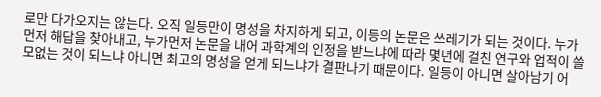로만 다가오지는 않는다. 오직 일등만이 명성을 차지하게 되고, 이등의 논문은 쓰레기가 되는 것이다. 누가 먼저 해답을 찾아내고, 누가먼저 논문을 내어 과학계의 인정을 받느냐에 따라 몇년에 걸친 연구와 업적이 쓸모없는 것이 되느냐 아니면 최고의 명성을 얻게 되느냐가 결판나기 때문이다. 일등이 아니면 살아남기 어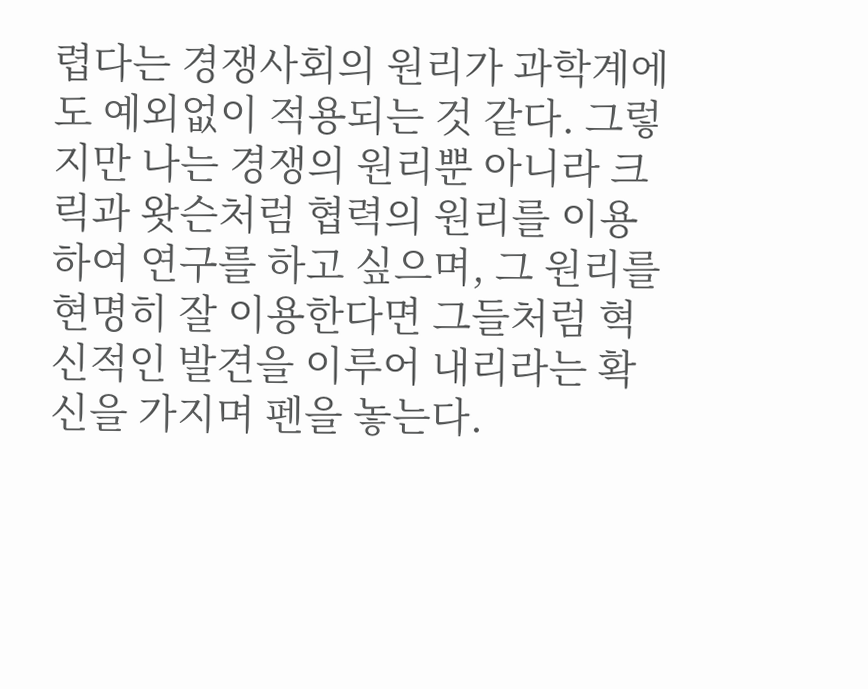렵다는 경쟁사회의 원리가 과학계에도 예외없이 적용되는 것 같다. 그렇지만 나는 경쟁의 원리뿐 아니라 크릭과 왓슨처럼 협력의 원리를 이용하여 연구를 하고 싶으며, 그 원리를 현명히 잘 이용한다면 그들처럼 혁신적인 발견을 이루어 내리라는 확신을 가지며 펜을 놓는다.